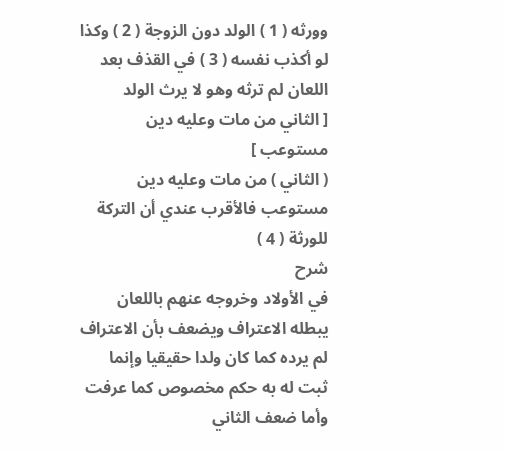وورثه ( 1 ) الولد دون الزوجة ( 2 ) وكذا لو أكذب نفسه ( 3 ) في القذف بعد اللعان لم ترثه وهو لا يرث الولد
[ الثاني من مات وعليه دين مستوعب ]
( الثاني ) من مات وعليه دين مستوعب فالأقرب عندي أن التركة للورثة ( 4 )
شرح
في الأولاد وخروجه عنهم باللعان يبطله الاعتراف ويضعف بأن الاعتراف لم يرده كما كان ولدا حقيقيا وإنما ثبت له به حكم مخصوص كما عرفت وأما ضعف الثاني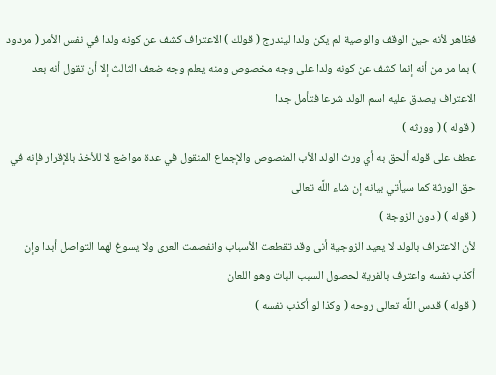فظاهر لأنه حين الوقف والوصية لم يكن ولدا ليندرج ( قولك ) الاعتراف كشف عن كونه ولدا في نفس الأمر ( مردود ) بما مر من أنه إنما كشف عن كونه ولدا على وجه مخصوص ومنه يعلم وجه ضعف الثالث إلا أن تقول أنه بعد الاعتراف يصدق عليه اسم الولد شرعا فتأمل جدا
( قوله ) ( وورثه )
عطف على قوله ألحق به أي ورث الولد الأب المنصوص والإجماع المنقول في عدة مواضع لا للأخذ بالإقرار فإنه في حق الورثة كما سيأتي بيانه إن شاء اللَّه تعالى
( قوله ) ( دون الزوجة )
لأن الاعتراف بالولد لا يعيد الزوجية أنى وقد تقطعت الأسباب وانفصمت العرى ولا يسوغ لهما التواصل أبدا وإن أكذب نفسه واعترف بالفرية لحصول السبب البات وهو اللعان
( قوله ) قدس اللَّه تعالى روحه ( وكذا لو أكذب نفسه )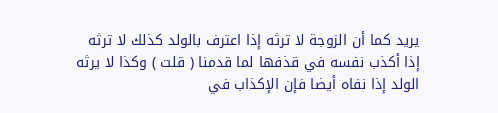يريد كما أن الزوجة لا ترثه إذا اعترف بالولد كذلك لا ترثه إذا أكذب نفسه في قذفها لما قدمنا ( قلت ) وكذا لا يرثه الولد إذا نفاه أيضا فإن الإكذاب في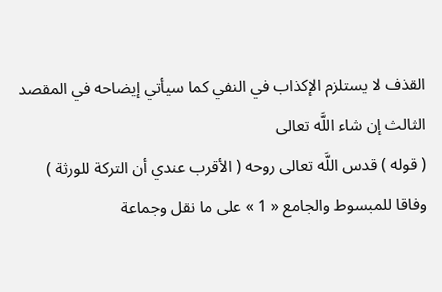القذف لا يستلزم الإكذاب في النفي كما سيأتي إيضاحه في المقصد الثالث إن شاء اللَّه تعالى
( قوله ) قدس اللَّه تعالى روحه ( الأقرب عندي أن التركة للورثة )
وفاقا للمبسوط والجامع « 1 » على ما نقل وجماعة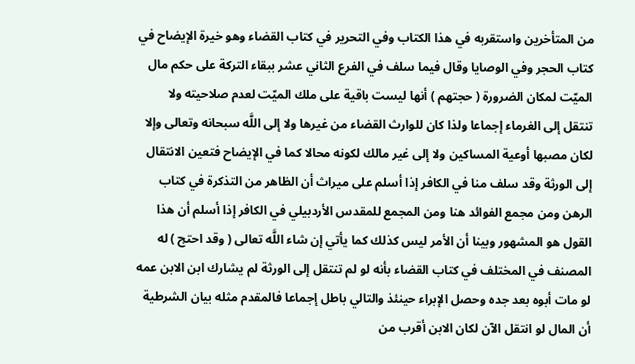من المتأخرين واستقربه في هذا الكتاب وفي التحرير في كتاب القضاء وهو خيرة الإيضاح في كتاب الحجر وفي الوصايا وقال فيما سلف في الفرع الثاني عشر ببقاء التركة على حكم مال الميّت لمكان الضرورة ( حجتهم ) أنها ليست باقية على ملك الميّت لعدم صلاحيته ولا تنتقل إلى الغرماء إجماعا ولذا كان للوارث القضاء من غيرها ولا إلى اللَّه سبحانه وتعالى وإلا لكان مصبها أوعية المساكين ولا إلى غير مالك لكونه محالا كما في الإيضاح فتعين الانتقال إلى الورثة وقد سلف منا في الكافر إذا أسلم على ميراث أن الظاهر من التذكرة في كتاب الرهن ومن مجمع الفوائد هنا ومن المجمع للمقدس الأردبيلي في الكافر إذا أسلم أن هذا القول هو المشهور وبينا أن الأمر ليس كذلك كما يأتي إن شاء اللَّه تعالى ( وقد احتج ) له المصنف في المختلف في كتاب القضاء بأنه لو لم تنتقل إلى الورثة لم يشارك ابن الابن عمه لو مات أبوه بعد جده وحصل الإبراء حينئذ والتالي باطل إجماعا فالمقدم مثله بيان الشرطية أن المال لو انتقل الآن لكان الابن أقرب من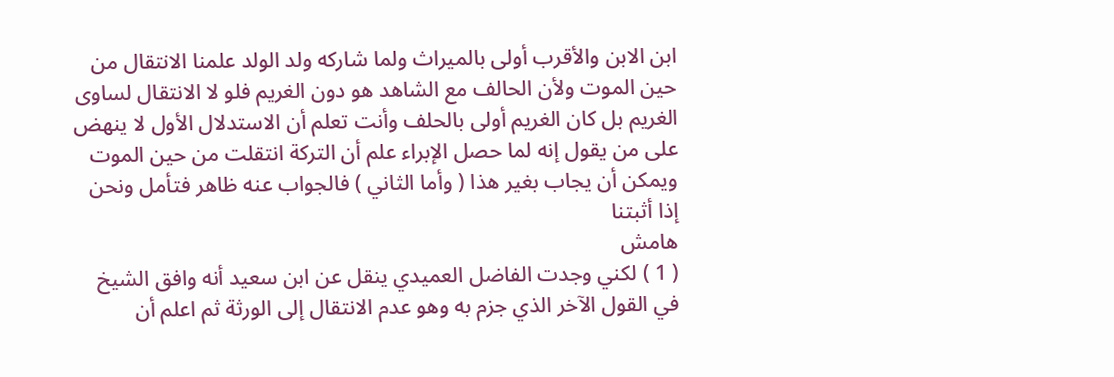ابن الابن والأقرب أولى بالميراث ولما شاركه ولد الولد علمنا الانتقال من حين الموت ولأن الحالف مع الشاهد هو دون الغريم فلو لا الانتقال لساوى الغريم بل كان الغريم أولى بالحلف وأنت تعلم أن الاستدلال الأول لا ينهض على من يقول إنه لما حصل الإبراء علم أن التركة انتقلت من حين الموت ويمكن أن يجاب بغير هذا ( وأما الثاني ) فالجواب عنه ظاهر فتأمل ونحن إذا أثبتنا
هامش
( 1 ) لكني وجدت الفاضل العميدي ينقل عن ابن سعيد أنه وافق الشيخ في القول الآخر الذي جزم به وهو عدم الانتقال إلى الورثة ثم اعلم أن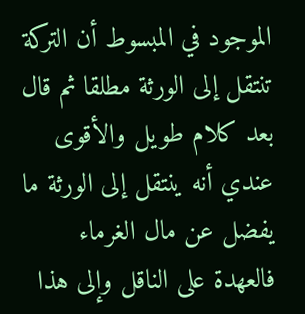الموجود في المبسوط أن التركة تنتقل إلى الورثة مطلقا ثم قال بعد كلام طويل والأقوى عندي أنه ينتقل إلى الورثة ما يفضل عن مال الغرماء فالعهدة على الناقل وإلى هذا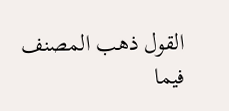القول ذهب المصنف فيما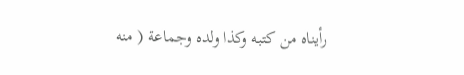رأيناه من كتبه وكذا ولده وجماعة ( منه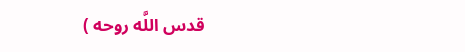قدس اللَّه روحه )